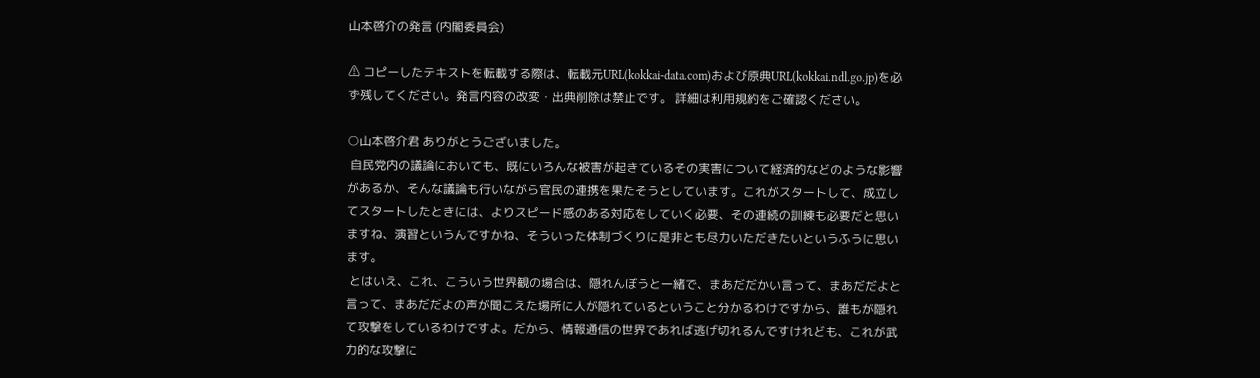山本啓介の発言 (内閣委員会)

⚠ コピーしたテキストを転載する際は、転載元URL(kokkai-data.com)および原典URL(kokkai.ndl.go.jp)を必ず残してください。発言内容の改変・出典削除は禁止です。 詳細は利用規約をご確認ください。

○山本啓介君 ありがとうございました。
 自民党内の議論においても、既にいろんな被害が起きているその実害について経済的などのような影響があるか、そんな議論も行いながら官民の連携を果たそうとしています。これがスタートして、成立してスタートしたときには、よりスピード感のある対応をしていく必要、その連続の訓練も必要だと思いますね、演習というんですかね、そういった体制づくりに是非とも尽力いただきたいというふうに思います。
 とはいえ、これ、こういう世界観の場合は、隠れんぼうと一緒で、まあだだかい言って、まあだだよと言って、まあだだよの声が聞こえた場所に人が隠れているということ分かるわけですから、誰もが隠れて攻撃をしているわけですよ。だから、情報通信の世界であれば逃げ切れるんですけれども、これが武力的な攻撃に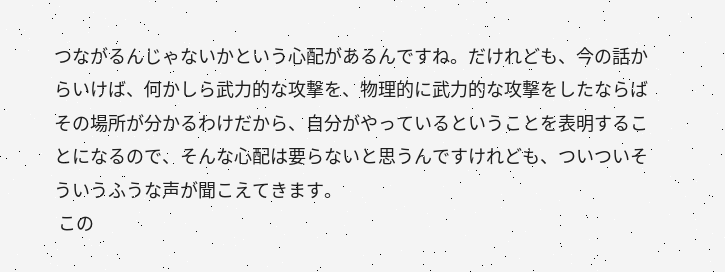つながるんじゃないかという心配があるんですね。だけれども、今の話からいけば、何かしら武力的な攻撃を、物理的に武力的な攻撃をしたならばその場所が分かるわけだから、自分がやっているということを表明することになるので、そんな心配は要らないと思うんですけれども、ついついそういうふうな声が聞こえてきます。
 この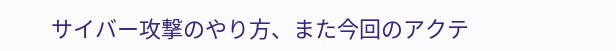サイバー攻撃のやり方、また今回のアクテ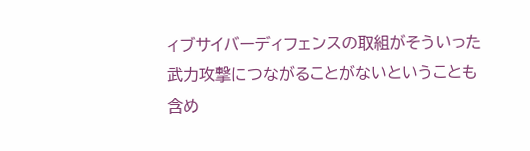ィブサイバーディフェンスの取組がそういった武力攻撃につながることがないということも含め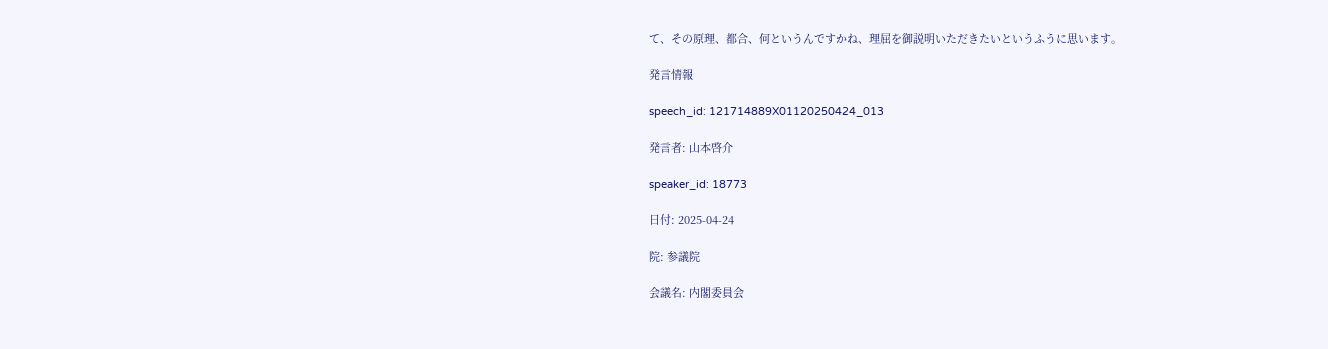て、その原理、都合、何というんですかね、理屈を御説明いただきたいというふうに思います。

発言情報

speech_id: 121714889X01120250424_013

発言者: 山本啓介

speaker_id: 18773

日付: 2025-04-24

院: 参議院

会議名: 内閣委員会